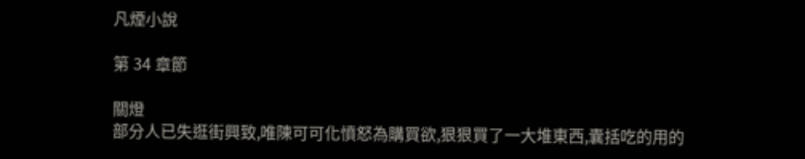凡煙小說

第 34 章節

關燈
部分人已失逛街興致,唯陳可可化憤怒為購買欲,狠狠買了一大堆東西,囊括吃的用的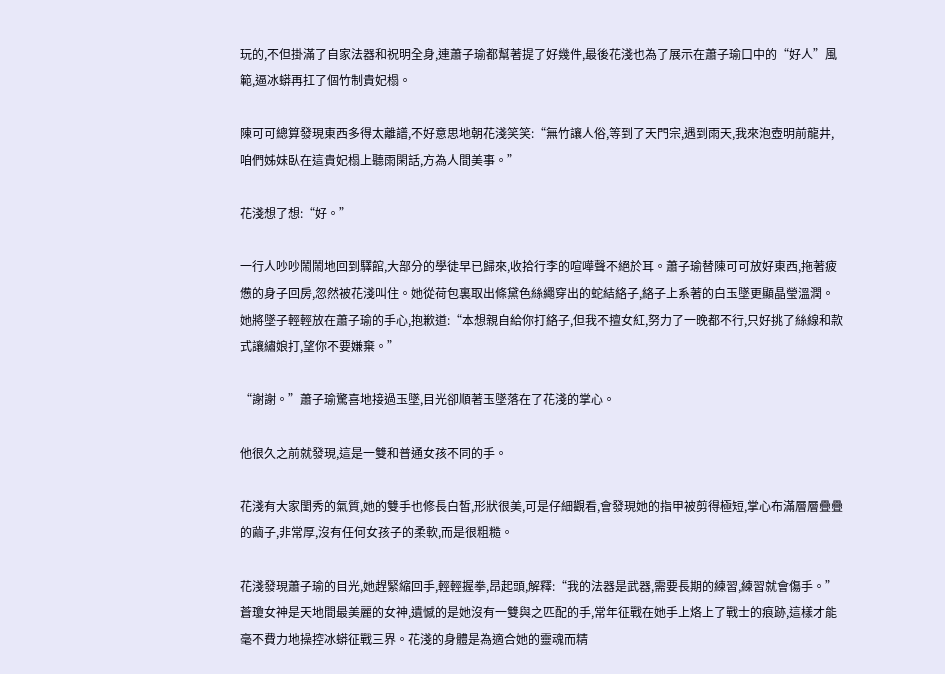玩的,不但掛滿了自家法器和祝明全身,連蕭子瑜都幫著提了好幾件,最後花淺也為了展示在蕭子瑜口中的“好人”風範,逼冰蟒再扛了個竹制貴妃榻。

陳可可總算發現東西多得太離譜,不好意思地朝花淺笑笑:“無竹讓人俗,等到了天門宗,遇到雨天,我來泡壺明前龍井,咱們姊妹臥在這貴妃榻上聽雨閑話,方為人間美事。”

花淺想了想:“好。”

一行人吵吵鬧鬧地回到驛館,大部分的學徒早已歸來,收拾行李的喧嘩聲不絕於耳。蕭子瑜替陳可可放好東西,拖著疲憊的身子回房,忽然被花淺叫住。她從荷包裏取出條黛色絲繩穿出的蛇結絡子,絡子上系著的白玉墜更顯晶瑩溫潤。她將墜子輕輕放在蕭子瑜的手心,抱歉道:“本想親自給你打絡子,但我不擅女紅,努力了一晚都不行,只好挑了絲線和款式讓繡娘打,望你不要嫌棄。”

“謝謝。”蕭子瑜驚喜地接過玉墜,目光卻順著玉墜落在了花淺的掌心。

他很久之前就發現,這是一雙和普通女孩不同的手。

花淺有大家閨秀的氣質,她的雙手也修長白皙,形狀很美,可是仔細觀看,會發現她的指甲被剪得極短,掌心布滿層層疊疊的繭子,非常厚,沒有任何女孩子的柔軟,而是很粗糙。

花淺發現蕭子瑜的目光,她趕緊縮回手,輕輕握拳,昂起頭,解釋:“我的法器是武器,需要長期的練習,練習就會傷手。”蒼瓊女神是天地間最美麗的女神,遺憾的是她沒有一雙與之匹配的手,常年征戰在她手上烙上了戰士的痕跡,這樣才能毫不費力地操控冰蟒征戰三界。花淺的身體是為適合她的靈魂而精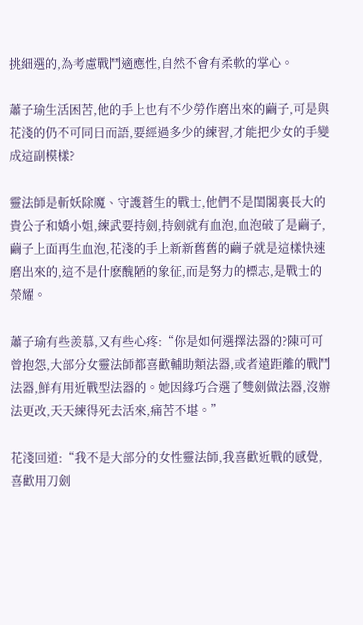挑細選的,為考慮戰鬥適應性,自然不會有柔軟的掌心。

蕭子瑜生活困苦,他的手上也有不少勞作磨出來的繭子,可是與花淺的仍不可同日而語,要經過多少的練習,才能把少女的手變成這副模樣?

靈法師是斬妖除魔、守護蒼生的戰士,他們不是閨閣裏長大的貴公子和嬌小姐,練武要持劍,持劍就有血泡,血泡破了是繭子,繭子上面再生血泡,花淺的手上新新舊舊的繭子就是這樣快速磨出來的,這不是什麽醜陋的象征,而是努力的標志,是戰士的榮耀。

蕭子瑜有些羨慕,又有些心疼:“你是如何選擇法器的?陳可可曾抱怨,大部分女靈法師都喜歡輔助類法器,或者遠距離的戰鬥法器,鮮有用近戰型法器的。她因緣巧合選了雙劍做法器,沒辦法更改,天天練得死去活來,痛苦不堪。”

花淺回道:“我不是大部分的女性靈法師,我喜歡近戰的感覺,喜歡用刀劍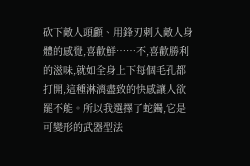砍下敵人頭顱、用鋒刃刺入敵人身體的感覺,喜歡鮮……不,喜歡勝利的滋味,就如全身上下每個毛孔都打開,這種淋漓盡致的快感讓人欲罷不能。所以我選擇了蛇鐲,它是可變形的武器型法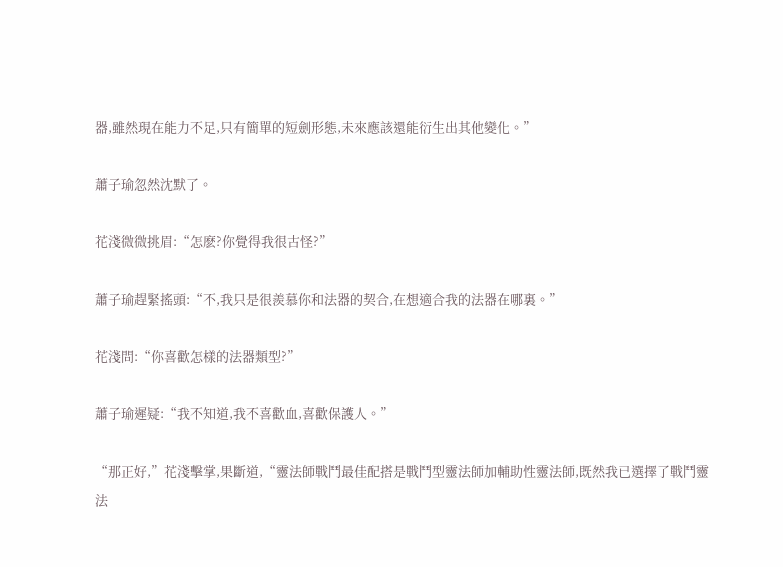器,雖然現在能力不足,只有簡單的短劍形態,未來應該還能衍生出其他變化。”

蕭子瑜忽然沈默了。

花淺微微挑眉:“怎麽?你覺得我很古怪?”

蕭子瑜趕緊搖頭:“不,我只是很羨慕你和法器的契合,在想適合我的法器在哪裏。”

花淺問:“你喜歡怎樣的法器類型?”

蕭子瑜遲疑:“我不知道,我不喜歡血,喜歡保護人。”

“那正好,”花淺擊掌,果斷道,“靈法師戰鬥最佳配搭是戰鬥型靈法師加輔助性靈法師,既然我已選擇了戰鬥靈法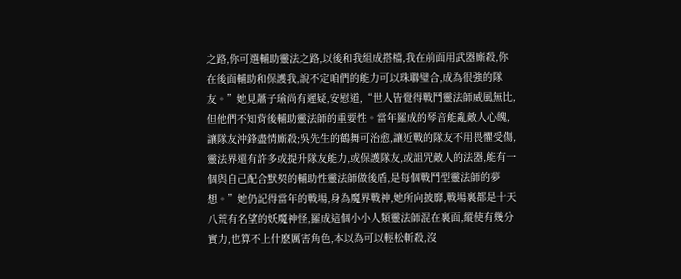之路,你可選輔助靈法之路,以後和我組成搭檔,我在前面用武器廝殺,你在後面輔助和保護我,說不定咱們的能力可以珠聯璧合,成為很強的隊友。”她見蕭子瑜尚有遲疑,安慰道,“世人皆覺得戰鬥靈法師威風無比,但他們不知背後輔助靈法師的重要性。當年羅成的琴音能亂敵人心魄,讓隊友沖鋒盡情廝殺;吳先生的鶴舞可治愈,讓近戰的隊友不用畏懼受傷,靈法界還有許多或提升隊友能力,或保護隊友,或詛咒敵人的法器,能有一個與自己配合默契的輔助性靈法師做後盾,是每個戰鬥型靈法師的夢想。”她仍記得當年的戰場,身為魔界戰神,她所向披靡,戰場裏都是十天八荒有名望的妖魔神怪,羅成這個小小人類靈法師混在裏面,縱使有幾分實力,也算不上什麽厲害角色,本以為可以輕松斬殺,沒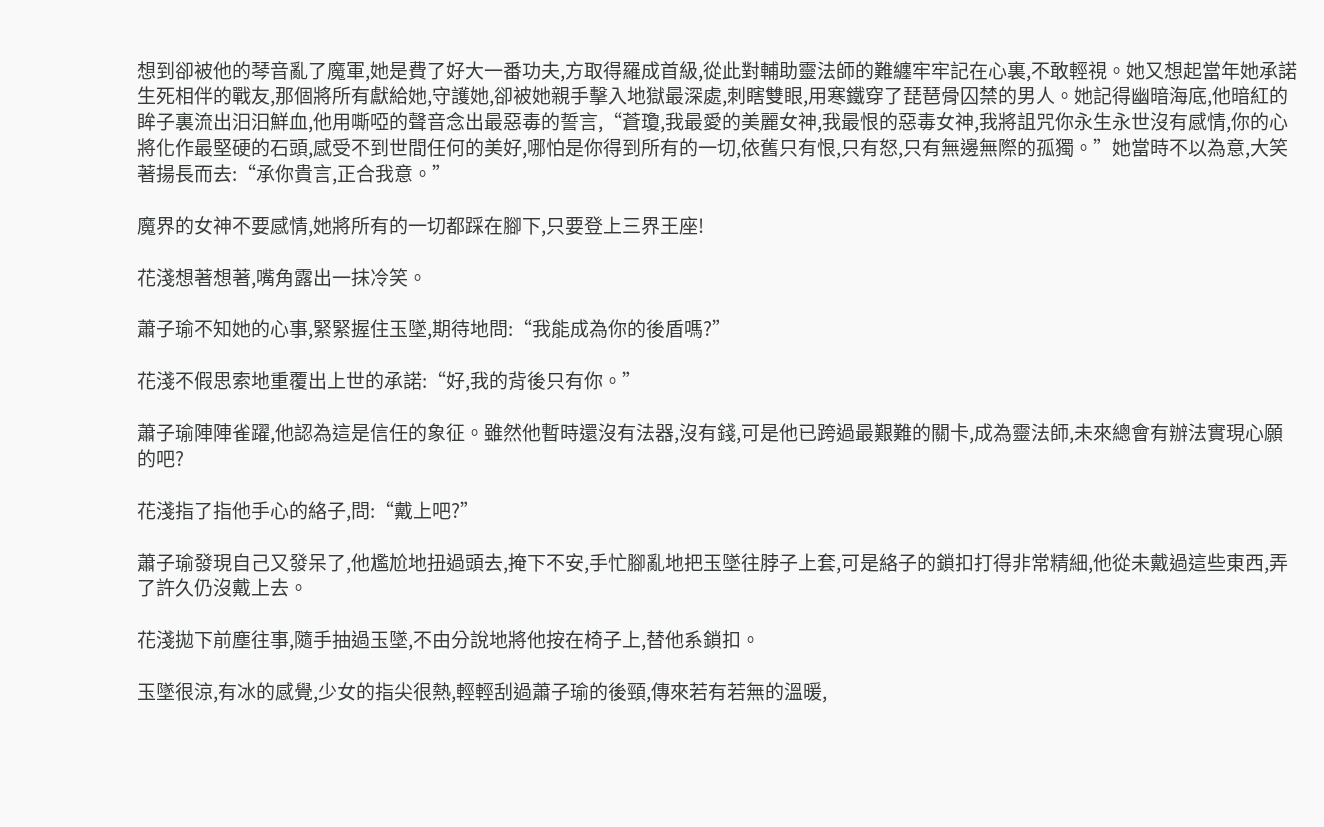想到卻被他的琴音亂了魔軍,她是費了好大一番功夫,方取得羅成首級,從此對輔助靈法師的難纏牢牢記在心裏,不敢輕視。她又想起當年她承諾生死相伴的戰友,那個將所有獻給她,守護她,卻被她親手擊入地獄最深處,刺瞎雙眼,用寒鐵穿了琵琶骨囚禁的男人。她記得幽暗海底,他暗紅的眸子裏流出汩汩鮮血,他用嘶啞的聲音念出最惡毒的誓言,“蒼瓊,我最愛的美麗女神,我最恨的惡毒女神,我將詛咒你永生永世沒有感情,你的心將化作最堅硬的石頭,感受不到世間任何的美好,哪怕是你得到所有的一切,依舊只有恨,只有怒,只有無邊無際的孤獨。”她當時不以為意,大笑著揚長而去:“承你貴言,正合我意。”

魔界的女神不要感情,她將所有的一切都踩在腳下,只要登上三界王座!

花淺想著想著,嘴角露出一抹冷笑。

蕭子瑜不知她的心事,緊緊握住玉墜,期待地問:“我能成為你的後盾嗎?”

花淺不假思索地重覆出上世的承諾:“好,我的背後只有你。”

蕭子瑜陣陣雀躍,他認為這是信任的象征。雖然他暫時還沒有法器,沒有錢,可是他已跨過最艱難的關卡,成為靈法師,未來總會有辦法實現心願的吧?

花淺指了指他手心的絡子,問:“戴上吧?”

蕭子瑜發現自己又發呆了,他尷尬地扭過頭去,掩下不安,手忙腳亂地把玉墜往脖子上套,可是絡子的鎖扣打得非常精細,他從未戴過這些東西,弄了許久仍沒戴上去。

花淺拋下前塵往事,隨手抽過玉墜,不由分說地將他按在椅子上,替他系鎖扣。

玉墜很涼,有冰的感覺,少女的指尖很熱,輕輕刮過蕭子瑜的後頸,傳來若有若無的溫暖,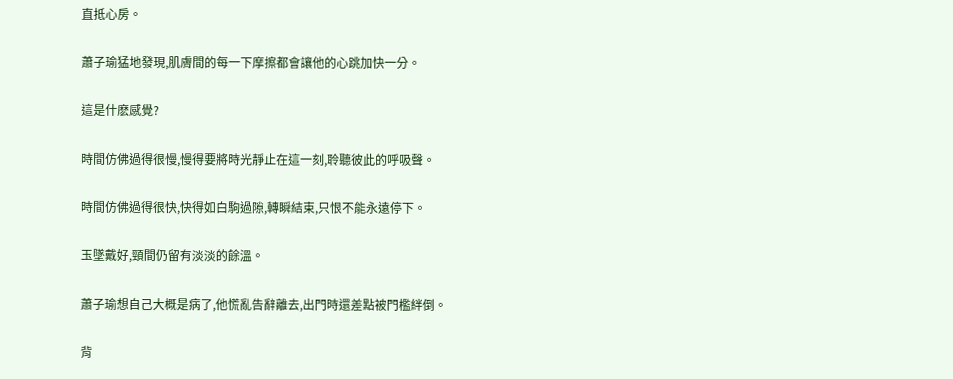直抵心房。

蕭子瑜猛地發現,肌膚間的每一下摩擦都會讓他的心跳加快一分。

這是什麽感覺?

時間仿佛過得很慢,慢得要將時光靜止在這一刻,聆聽彼此的呼吸聲。

時間仿佛過得很快,快得如白駒過隙,轉瞬結束,只恨不能永遠停下。

玉墜戴好,頸間仍留有淡淡的餘溫。

蕭子瑜想自己大概是病了,他慌亂告辭離去,出門時還差點被門檻絆倒。

背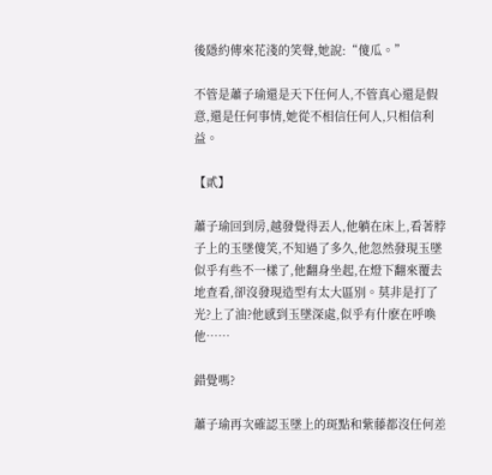後隱約傳來花淺的笑聲,她說:“傻瓜。”

不管是蕭子瑜還是天下任何人,不管真心還是假意,還是任何事情,她從不相信任何人,只相信利益。

【貳】

蕭子瑜回到房,越發覺得丟人,他躺在床上,看著脖子上的玉墜傻笑,不知過了多久,他忽然發現玉墜似乎有些不一樣了,他翻身坐起,在燈下翻來覆去地查看,卻沒發現造型有太大區別。莫非是打了光?上了油?他感到玉墜深處,似乎有什麽在呼喚他……

錯覺嗎?

蕭子瑜再次確認玉墜上的斑點和紫藤都沒任何差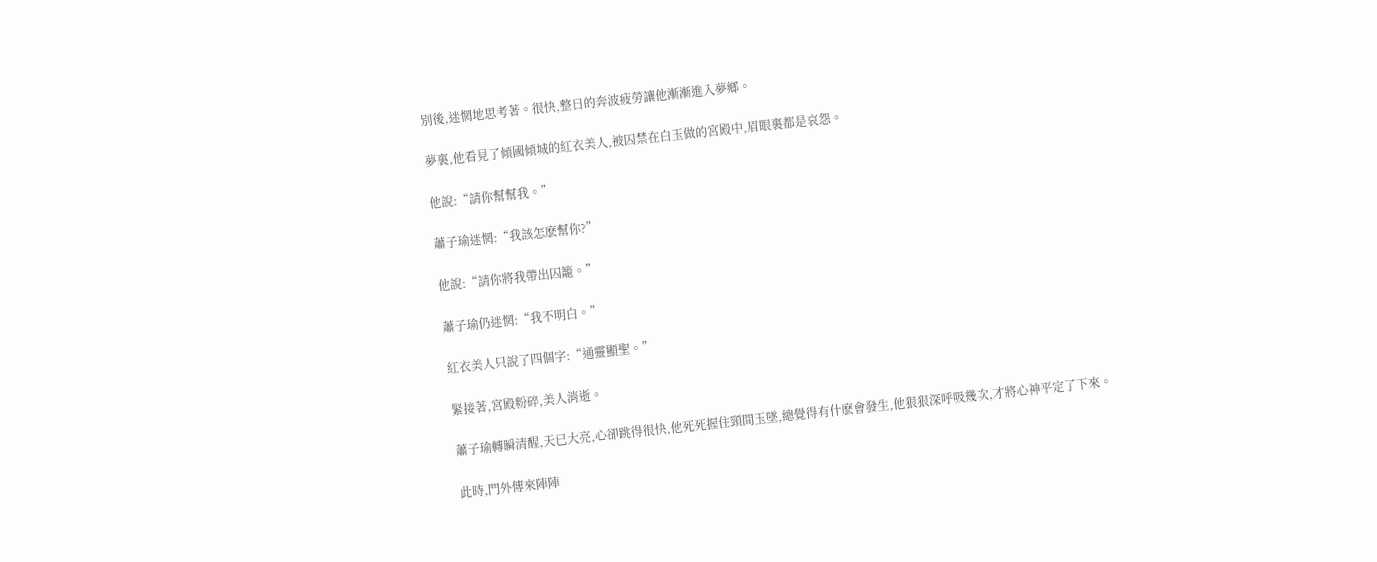別後,迷惘地思考著。很快,整日的奔波疲勞讓他漸漸進入夢鄉。

夢裏,他看見了傾國傾城的紅衣美人,被囚禁在白玉做的宮殿中,眉眼裏都是哀怨。

他說:“請你幫幫我。”

蕭子瑜迷惘:“我該怎麽幫你?”

他說:“請你將我帶出囚籠。”

蕭子瑜仍迷惘:“我不明白。”

紅衣美人只說了四個字:“通靈顯聖。”

緊接著,宮殿粉碎,美人消逝。

蕭子瑜轉瞬清醒,天已大亮,心卻跳得很快,他死死握住頸間玉墜,總覺得有什麽會發生,他狠狠深呼吸幾次,才將心神平定了下來。

此時,門外傳來陣陣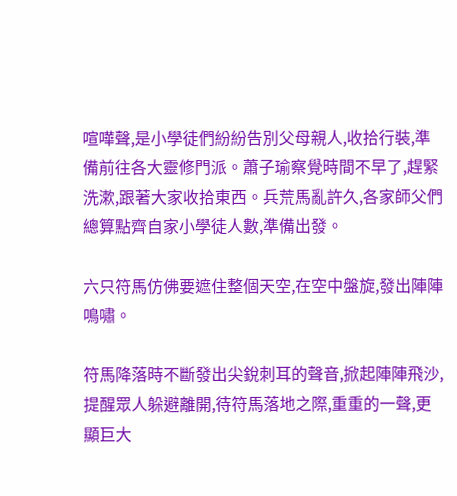喧嘩聲,是小學徒們紛紛告別父母親人,收拾行裝,準備前往各大靈修門派。蕭子瑜察覺時間不早了,趕緊洗漱,跟著大家收拾東西。兵荒馬亂許久,各家師父們總算點齊自家小學徒人數,準備出發。

六只符馬仿佛要遮住整個天空,在空中盤旋,發出陣陣鳴嘯。

符馬降落時不斷發出尖銳刺耳的聲音,掀起陣陣飛沙,提醒眾人躲避離開,待符馬落地之際,重重的一聲,更顯巨大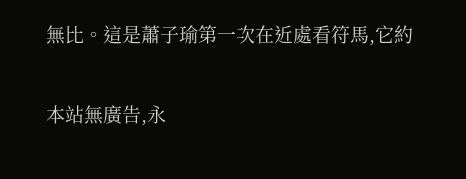無比。這是蕭子瑜第一次在近處看符馬,它約

本站無廣告,永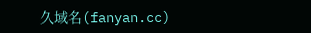久域名(fanyan.cc)